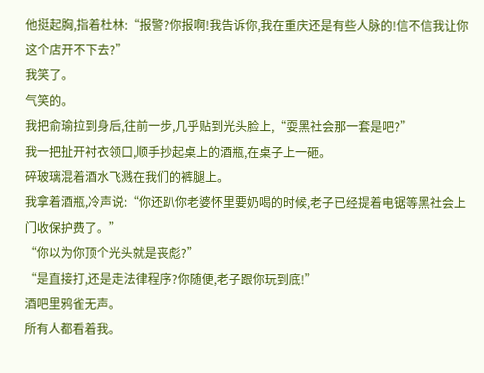他挺起胸,指着杜林:“报警?你报啊!我告诉你,我在重庆还是有些人脉的!信不信我让你这个店开不下去?”
我笑了。
气笑的。
我把俞瑜拉到身后,往前一步,几乎贴到光头脸上,“耍黑社会那一套是吧?”
我一把扯开衬衣领口,顺手抄起桌上的酒瓶,在桌子上一砸。
碎玻璃混着酒水飞溅在我们的裤腿上。
我拿着酒瓶,冷声说:“你还趴你老婆怀里要奶喝的时候,老子已经提着电锯等黑社会上门收保护费了。”
“你以为你顶个光头就是丧彪?”
“是直接打,还是走法律程序?你随便,老子跟你玩到底!”
酒吧里鸦雀无声。
所有人都看着我。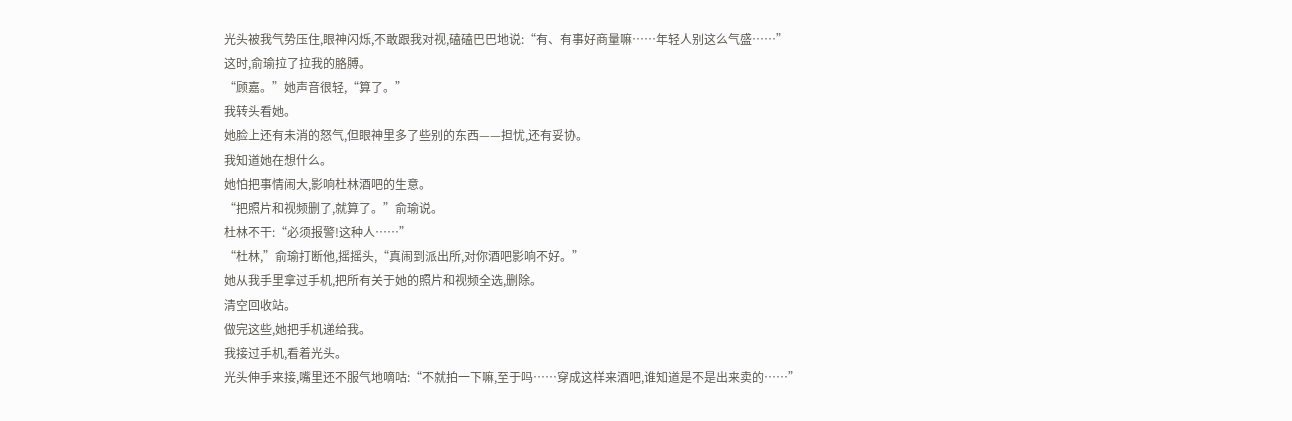光头被我气势压住,眼神闪烁,不敢跟我对视,磕磕巴巴地说:“有、有事好商量嘛……年轻人别这么气盛……”
这时,俞瑜拉了拉我的胳膊。
“顾嘉。”她声音很轻,“算了。”
我转头看她。
她脸上还有未消的怒气,但眼神里多了些别的东西——担忧,还有妥协。
我知道她在想什么。
她怕把事情闹大,影响杜林酒吧的生意。
“把照片和视频删了,就算了。”俞瑜说。
杜林不干:“必须报警!这种人……”
“杜林,”俞瑜打断他,摇摇头,“真闹到派出所,对你酒吧影响不好。”
她从我手里拿过手机,把所有关于她的照片和视频全选,删除。
清空回收站。
做完这些,她把手机递给我。
我接过手机,看着光头。
光头伸手来接,嘴里还不服气地嘀咕:“不就拍一下嘛,至于吗……穿成这样来酒吧,谁知道是不是出来卖的……”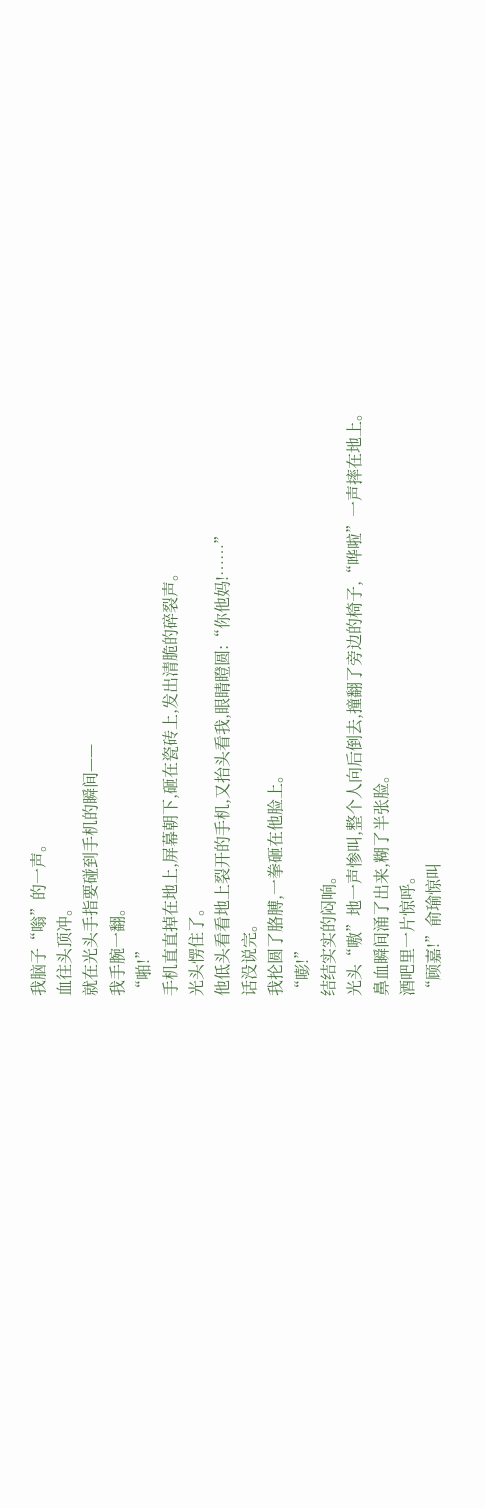我脑子“嗡”的一声。
血往头顶冲。
就在光头手指要碰到手机的瞬间——
我手腕一翻。
“啪!”
手机直直掉在地上,屏幕朝下,砸在瓷砖上,发出清脆的碎裂声。
光头愣住了。
他低头看看地上裂开的手机,又抬头看我,眼睛瞪圆:“你他妈!……”
话没说完。
我抡圆了胳膊,一拳砸在他脸上。
“嘭!”
结结实实的闷响。
光头“嗷”地一声惨叫,整个人向后倒去,撞翻了旁边的椅子,“哗啦”一声摔在地上。
鼻血瞬间涌了出来,糊了半张脸。
酒吧里一片惊呼。
“顾嘉!”俞瑜惊叫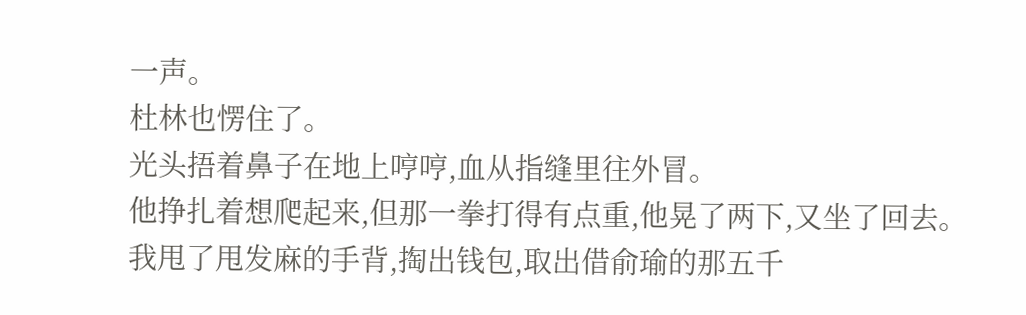一声。
杜林也愣住了。
光头捂着鼻子在地上哼哼,血从指缝里往外冒。
他挣扎着想爬起来,但那一拳打得有点重,他晃了两下,又坐了回去。
我甩了甩发麻的手背,掏出钱包,取出借俞瑜的那五千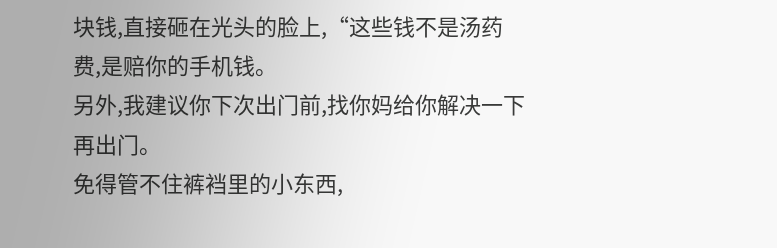块钱,直接砸在光头的脸上,“这些钱不是汤药费,是赔你的手机钱。
另外,我建议你下次出门前,找你妈给你解决一下再出门。
免得管不住裤裆里的小东西,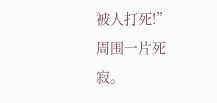被人打死!”
周围一片死寂。